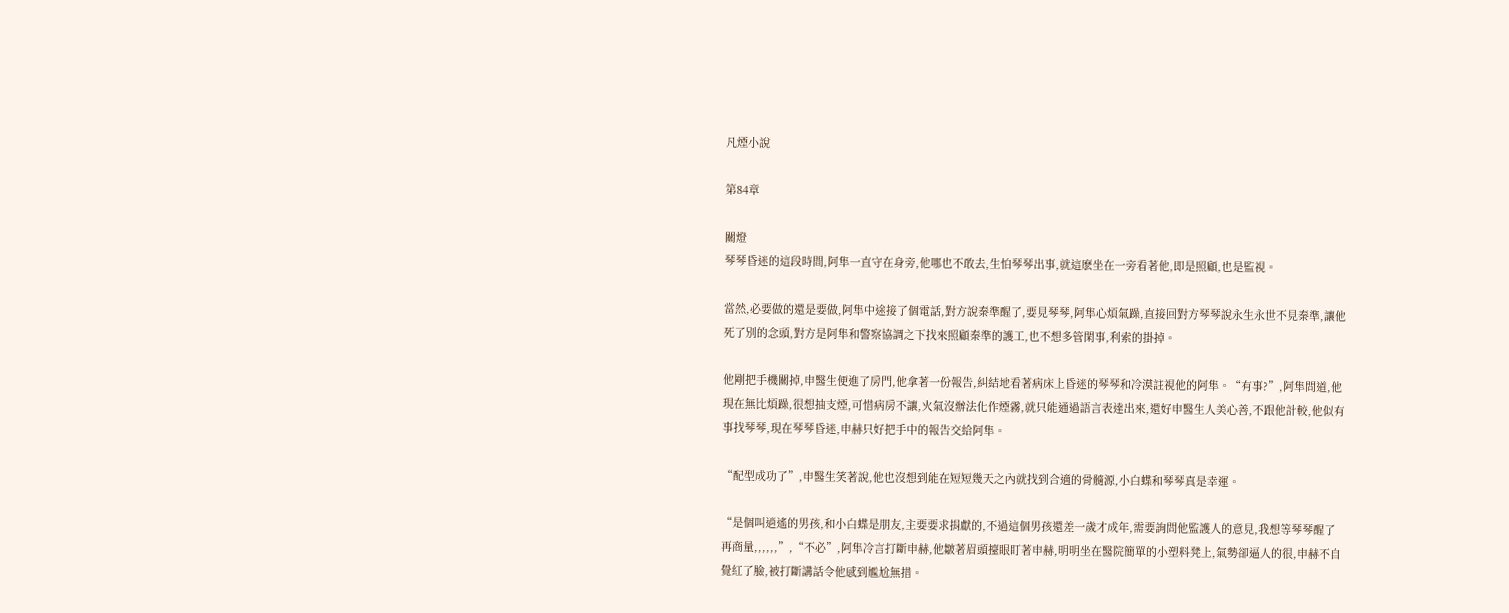凡煙小說

第84章

關燈
琴琴昏迷的這段時間,阿隼一直守在身旁,他哪也不敢去,生怕琴琴出事,就這麽坐在一旁看著他,即是照顧,也是監視。

當然,必要做的還是要做,阿隼中途接了個電話,對方說秦準醒了,要見琴琴,阿隼心煩氣躁,直接回對方琴琴說永生永世不見秦準,讓他死了別的念頭,對方是阿隼和警察協調之下找來照顧秦準的護工,也不想多管閑事,利索的掛掉。

他剛把手機關掉,申醫生便進了房門,他拿著一份報告,糾結地看著病床上昏迷的琴琴和冷漠註視他的阿隼。“有事?”,阿隼問道,他現在無比煩躁,很想抽支煙,可惜病房不讓,火氣沒辦法化作煙霧,就只能通過語言表達出來,還好申醫生人美心善,不跟他計較,他似有事找琴琴,現在琴琴昏迷,申赫只好把手中的報告交給阿隼。

“配型成功了”,申醫生笑著說,他也沒想到能在短短幾天之內就找到合適的骨髓源,小白蝶和琴琴真是幸運。

“是個叫逍遙的男孩,和小白蝶是朋友,主要要求捐獻的,不過這個男孩還差一歲才成年,需要詢問他監護人的意見,我想等琴琴醒了再商量,,,,,,”,“不必”,阿隼冷言打斷申赫,他皺著眉頭擡眼盯著申赫,明明坐在醫院簡單的小塑料凳上,氣勢卻逼人的很,申赫不自覺紅了臉,被打斷講話令他感到尷尬無措。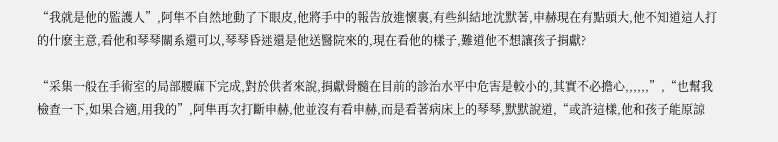“我就是他的監護人”,阿隼不自然地動了下眼皮,他將手中的報告放進懷裏,有些糾結地沈默著,申赫現在有點頭大,他不知道這人打的什麽主意,看他和琴琴關系還可以,琴琴昏迷還是他送醫院來的,現在看他的樣子,難道他不想讓孩子捐獻?

“采集一般在手術室的局部腰麻下完成,對於供者來說,捐獻骨髓在目前的診治水平中危害是較小的,其實不必擔心,,,,,,”,“也幫我檢查一下,如果合適,用我的”,阿隼再次打斷申赫,他並沒有看申赫,而是看著病床上的琴琴,默默說道,“或許這樣,他和孩子能原諒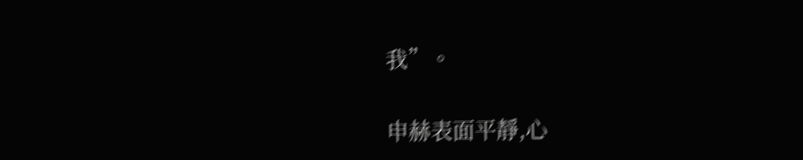我”。

申赫表面平靜,心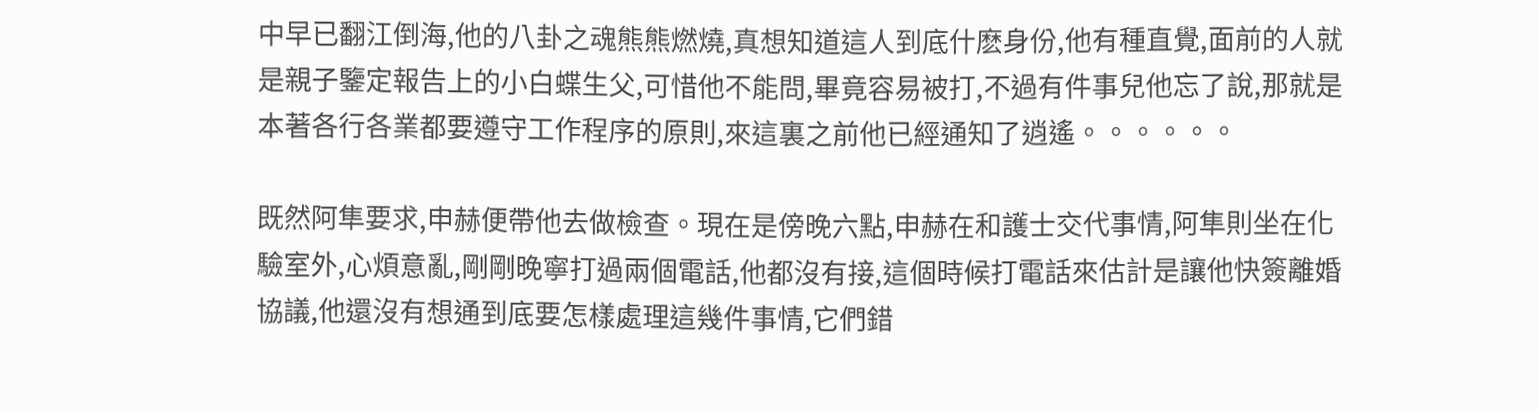中早已翻江倒海,他的八卦之魂熊熊燃燒,真想知道這人到底什麽身份,他有種直覺,面前的人就是親子鑒定報告上的小白蝶生父,可惜他不能問,畢竟容易被打,不過有件事兒他忘了說,那就是本著各行各業都要遵守工作程序的原則,來這裏之前他已經通知了逍遙。。。。。。

既然阿隼要求,申赫便帶他去做檢查。現在是傍晚六點,申赫在和護士交代事情,阿隼則坐在化驗室外,心煩意亂,剛剛晚寧打過兩個電話,他都沒有接,這個時候打電話來估計是讓他快簽離婚協議,他還沒有想通到底要怎樣處理這幾件事情,它們錯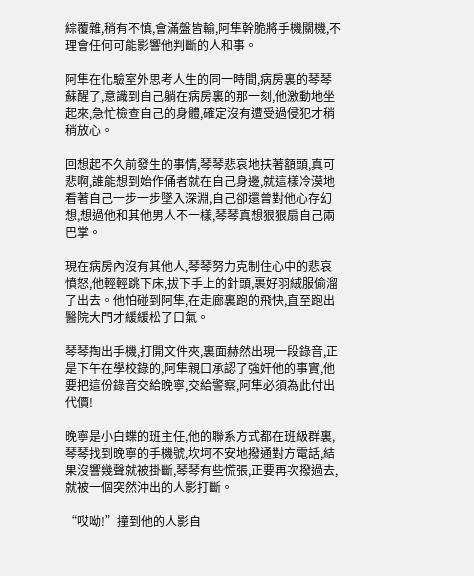綜覆雜,稍有不慎,會滿盤皆輸,阿隼幹脆將手機關機,不理會任何可能影響他判斷的人和事。

阿隼在化驗室外思考人生的同一時間,病房裏的琴琴蘇醒了,意識到自己躺在病房裏的那一刻,他激動地坐起來,急忙檢查自己的身體,確定沒有遭受過侵犯才稍稍放心。

回想起不久前發生的事情,琴琴悲哀地扶著額頭,真可悲啊,誰能想到始作俑者就在自己身邊,就這樣冷漠地看著自己一步一步墜入深淵,自己卻還曾對他心存幻想,想過他和其他男人不一樣,琴琴真想狠狠扇自己兩巴掌。

現在病房內沒有其他人,琴琴努力克制住心中的悲哀憤怒,他輕輕跳下床,拔下手上的針頭,裹好羽絨服偷溜了出去。他怕碰到阿隼,在走廊裏跑的飛快,直至跑出醫院大門才緩緩松了口氣。

琴琴掏出手機,打開文件夾,裏面赫然出現一段錄音,正是下午在學校錄的,阿隼親口承認了強奸他的事實,他要把這份錄音交給晚寧,交給警察,阿隼必須為此付出代價!

晚寧是小白蝶的班主任,他的聯系方式都在班級群裏,琴琴找到晚寧的手機號,坎坷不安地撥通對方電話,結果沒響幾聲就被掛斷,琴琴有些慌張,正要再次撥過去,就被一個突然沖出的人影打斷。

“哎呦!”撞到他的人影自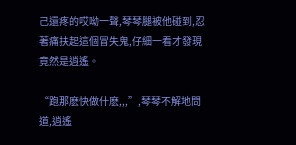己還疼的哎呦一聲,琴琴腿被他碰到,忍著痛扶起這個冒失鬼,仔細一看才發現竟然是逍遙。

“跑那麽快做什麽,,,”,琴琴不解地問道,逍遙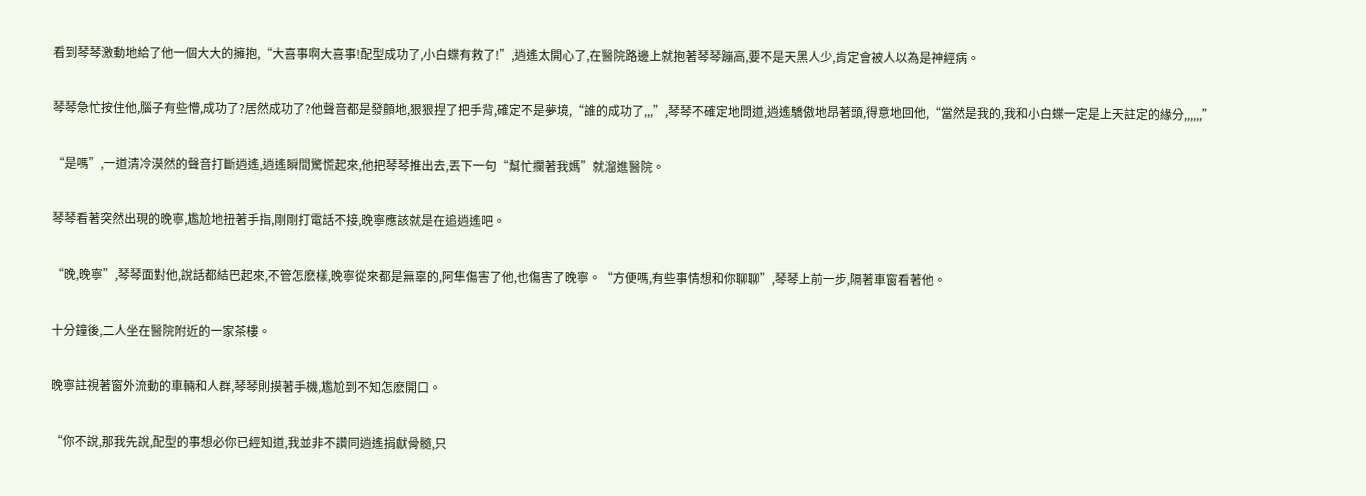看到琴琴激動地給了他一個大大的擁抱,“大喜事啊大喜事!配型成功了,小白蝶有救了!”,逍遙太開心了,在醫院路邊上就抱著琴琴蹦高,要不是天黑人少,肯定會被人以為是神經病。

琴琴急忙按住他,腦子有些懵,成功了?居然成功了?他聲音都是發顫地,狠狠捏了把手背,確定不是夢境,“誰的成功了,,,”,琴琴不確定地問道,逍遙驕傲地昂著頭,得意地回他,“當然是我的,我和小白蝶一定是上天註定的緣分,,,,,,”

“是嗎”,一道清冷漠然的聲音打斷逍遙,逍遙瞬間驚慌起來,他把琴琴推出去,丟下一句“幫忙攔著我媽”就溜進醫院。

琴琴看著突然出現的晚寧,尷尬地扭著手指,剛剛打電話不接,晚寧應該就是在追逍遙吧。

“晚,晚寧”,琴琴面對他,說話都結巴起來,不管怎麽樣,晚寧從來都是無辜的,阿隼傷害了他,也傷害了晚寧。“方便嗎,有些事情想和你聊聊”,琴琴上前一步,隔著車窗看著他。

十分鐘後,二人坐在醫院附近的一家茶樓。

晚寧註視著窗外流動的車輛和人群,琴琴則摸著手機,尷尬到不知怎麽開口。

“你不說,那我先說,配型的事想必你已經知道,我並非不讚同逍遙捐獻骨髓,只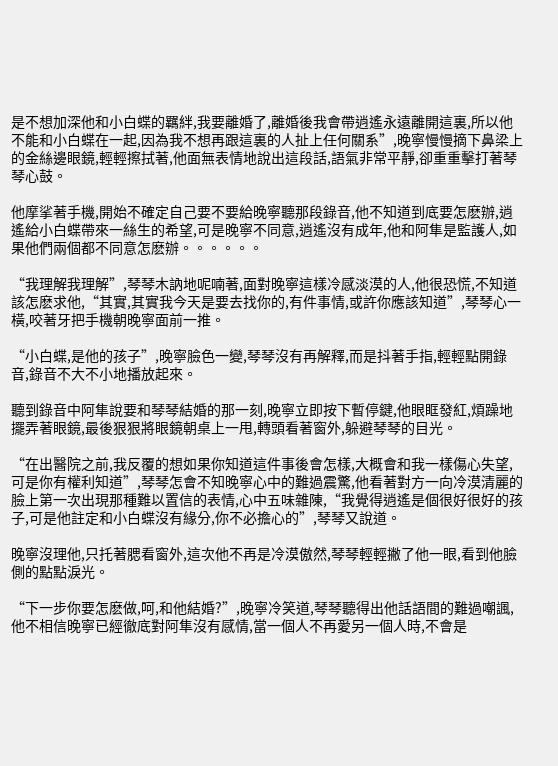是不想加深他和小白蝶的羈絆,我要離婚了,離婚後我會帶逍遙永遠離開這裏,所以他不能和小白蝶在一起,因為我不想再跟這裏的人扯上任何關系”,晚寧慢慢摘下鼻梁上的金絲邊眼鏡,輕輕擦拭著,他面無表情地說出這段話,語氣非常平靜,卻重重擊打著琴琴心鼓。

他摩挲著手機,開始不確定自己要不要給晚寧聽那段錄音,他不知道到底要怎麽辦,逍遙給小白蝶帶來一絲生的希望,可是晚寧不同意,逍遙沒有成年,他和阿隼是監護人,如果他們兩個都不同意怎麽辦。。。。。。

“我理解我理解”,琴琴木訥地呢喃著,面對晚寧這樣冷感淡漠的人,他很恐慌,不知道該怎麽求他,“其實,其實我今天是要去找你的,有件事情,或許你應該知道”,琴琴心一橫,咬著牙把手機朝晚寧面前一推。

“小白蝶,是他的孩子”,晚寧臉色一變,琴琴沒有再解釋,而是抖著手指,輕輕點開錄音,錄音不大不小地播放起來。

聽到錄音中阿隼說要和琴琴結婚的那一刻,晚寧立即按下暫停鍵,他眼眶發紅,煩躁地擺弄著眼鏡,最後狠狠將眼鏡朝桌上一甩,轉頭看著窗外,躲避琴琴的目光。

“在出醫院之前,我反覆的想如果你知道這件事後會怎樣,大概會和我一樣傷心失望,可是你有權利知道”,琴琴怎會不知晚寧心中的難過震驚,他看著對方一向冷漠清麗的臉上第一次出現那種難以置信的表情,心中五味雜陳,“我覺得逍遙是個很好很好的孩子,可是他註定和小白蝶沒有緣分,你不必擔心的”,琴琴又說道。

晚寧沒理他,只托著腮看窗外,這次他不再是冷漠傲然,琴琴輕輕撇了他一眼,看到他臉側的點點淚光。

“下一步你要怎麽做,呵,和他結婚?”,晚寧冷笑道,琴琴聽得出他話語間的難過嘲諷,他不相信晚寧已經徹底對阿隼沒有感情,當一個人不再愛另一個人時,不會是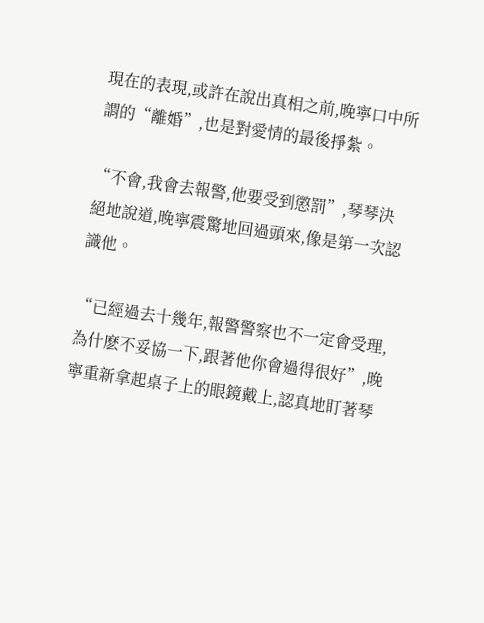現在的表現,或許在說出真相之前,晚寧口中所謂的“離婚”,也是對愛情的最後掙紮。

“不會,我會去報警,他要受到懲罰”,琴琴決絕地說道,晚寧震驚地回過頭來,像是第一次認識他。

“已經過去十幾年,報警警察也不一定會受理,為什麽不妥協一下,跟著他你會過得很好”,晚寧重新拿起桌子上的眼鏡戴上,認真地盯著琴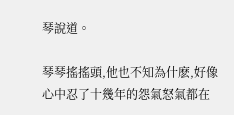琴說道。

琴琴搖搖頭,他也不知為什麽,好像心中忍了十幾年的怨氣怒氣都在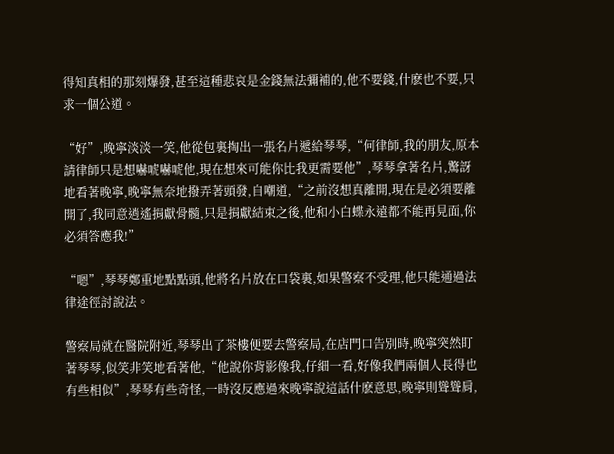得知真相的那刻爆發,甚至這種悲哀是金錢無法彌補的,他不要錢,什麽也不要,只求一個公道。

“好”,晚寧淡淡一笑,他從包裏掏出一張名片遞給琴琴,“何律師,我的朋友,原本請律師只是想嚇唬嚇唬他,現在想來可能你比我更需要他”,琴琴拿著名片,驚訝地看著晚寧,晚寧無奈地撥弄著頭發,自嘲道,“之前沒想真離開,現在是必須要離開了,我同意逍遙捐獻骨髓,只是捐獻結束之後,他和小白蝶永遠都不能再見面,你必須答應我!”

“嗯”,琴琴鄭重地點點頭,他將名片放在口袋裏,如果警察不受理,他只能通過法律途徑討說法。

警察局就在醫院附近,琴琴出了茶樓便要去警察局,在店門口告別時,晚寧突然盯著琴琴,似笑非笑地看著他,“他說你背影像我,仔細一看,好像我們兩個人長得也有些相似”,琴琴有些奇怪,一時沒反應過來晚寧說這話什麽意思,晚寧則聳聳肩,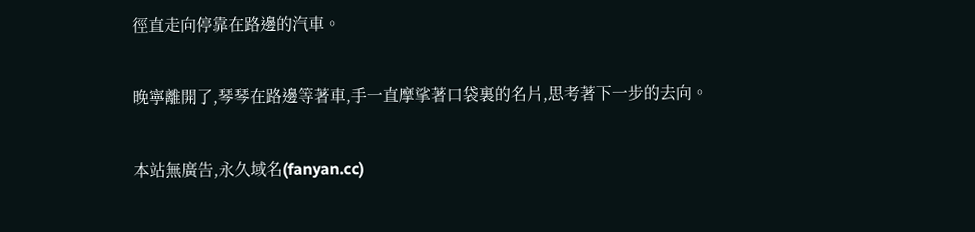徑直走向停靠在路邊的汽車。

晚寧離開了,琴琴在路邊等著車,手一直摩挲著口袋裏的名片,思考著下一步的去向。

本站無廣告,永久域名(fanyan.cc)